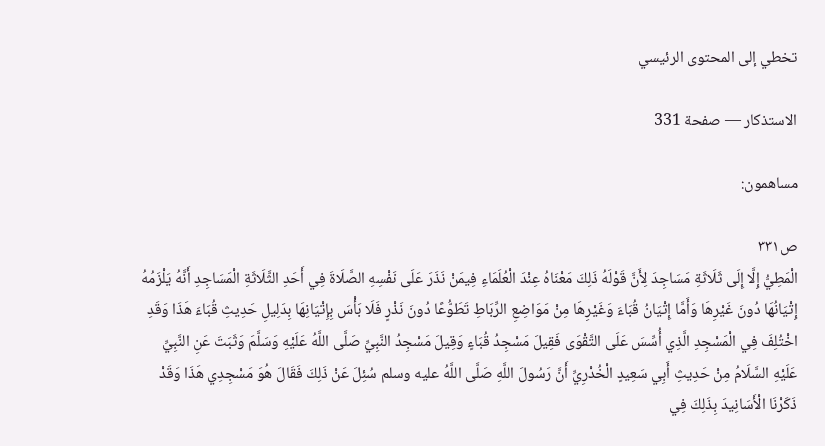تخطي إلى المحتوى الرئيسي

الاستذكار — صفحة 331

مساهمون:

ص٣٣١
الْمَطِيُّ إِلَّا إِلَى ثَلَاثَةِ مَسَاجِدَ لِأَنَّ قَوْلَهُ ذَلِكَ مَعْنَاهُ عِنْدَ الْعُلَمَاءِ فِيمَنْ نَذَرَ عَلَى نَفْسِهِ الصَّلَاةَ فِي أَحَدِ الثَّلَاثَةِ الْمَسَاجِدِ أَنَّهُ يَلْزَمُهُ إِتْيَانُهَا دُونَ غَيْرِهَا وَأَمَّا إِتْيَانُ قُبَاءَ وَغَيْرِهَا مِنْ مَوَاضِعِ الرِّبَاطِ تَطَوُّعًا دُونَ نَذْرٍ فَلَا بَأْسَ بِإِتْيَانِهَا بِدَلِيلِ حَدِيثِ قُبَاءَ هَذَا وَقَدِ اخْتُلِفَ فِي الْمَسْجِدِ الَّذِي أُسِّسَ عَلَى التَّقْوَى فَقِيلَ مَسْجِدُ قُبَاءٍ وَقِيلَ مَسْجِدُ النَّبِيِّ صَلَّى اللَّهُ عَلَيْهِ وَسَلَّمَ وَثَبَتَ عَنِ النَّبِيِّ عَلَيْهِ السَّلَامُ مِنْ حَدِيثِ أَبِي سَعِيدٍ الْخُدْرِيِّ أَنَّ رَسُولَ اللَّهِ صَلَّى اللَّهُ عليه وسلم سُئِلَ عَنْ ذَلِكَ فَقَالَ هُوَ مَسْجِدِي هَذَا وَقَدْ ذَكَرْنَا الْأَسَانِيدَ بِذَلِكَ فِي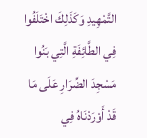التَّمْهِيدِ وَكَذَلِكَ اخْتَلَفُوا فِي الطَّائِفَةِ الَّتِي بَنُوا مَسْجِدَ الضِّرَارِ عَلَى مَا قَدْ أَوْرَدْنَاهُ فِي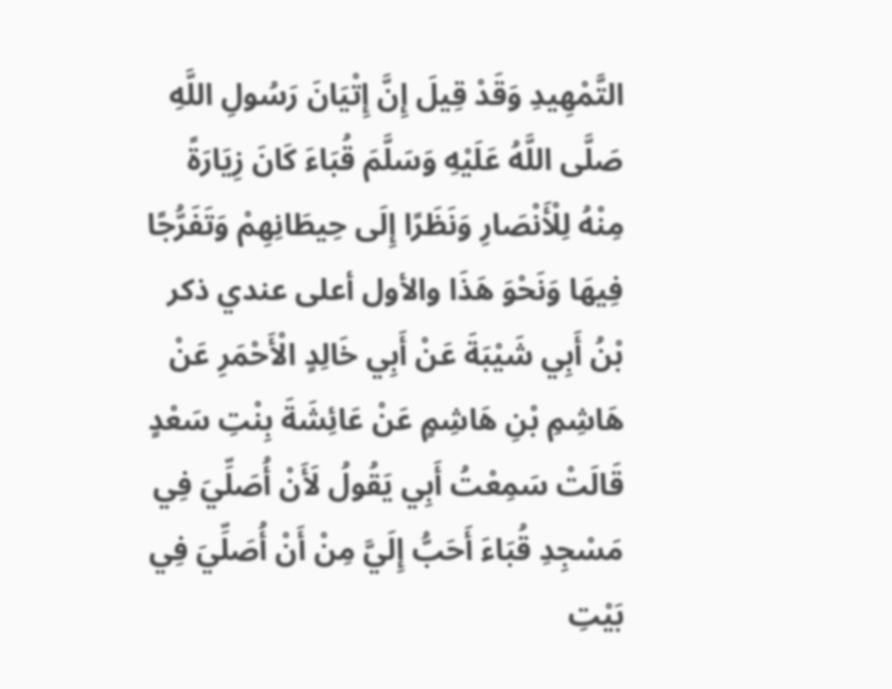التَّمْهِيدِ وَقَدْ قِيلَ إِنَّ إِتْيَانَ رَسُولِ اللَّهِ صَلَّى اللَّهُ عَلَيْهِ وَسَلَّمَ قُبَاءَ كَانَ زِيَارَةً مِنْهُ لِلْأَنْصَارِ وَنَظَرًا إِلَى حِيطَانِهِمْ وَتَفَرُّجًا فِيهَا وَنَحْوَ هَذَا والأول أعلى عندي ذكر بْنُ أَبِي شَيْبَةَ عَنْ أَبِي خَالِدٍ الْأَحْمَرِ عَنْ هَاشِمِ بْنِ هَاشِمٍ عَنْ عَائِشَةَ بِنْتِ سَعْدٍ قَالَتْ سَمِعْتُ أَبِي يَقُولُ لَأَنْ أُصَلِّيَ فِي مَسْجِدِ قُبَاءَ أَحَبُّ إِلَيَّ مِنْ أَنْ أُصَلِّيَ فِي بَيْتِ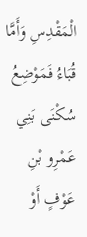الْمَقْدِسِ وَأَمَّا قُبَاءُ فَمَوْضِعُ سُكْنَى بَنِي عَمْرِو بْنِ عَوْفٍ أَوْ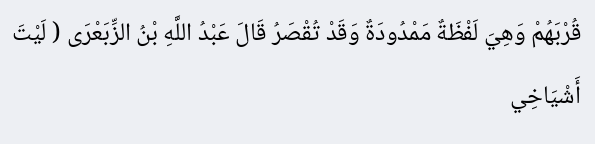قُرْبَهُمْ وَهِيَ لَفْظَةٌ مَمْدُودَةٌ وَقَدْ تُقْصَرُ قَالَ عَبْدُ اللَّهِ بْنُ الزِّبَعْرَى ( لَيْتَ أَشْيَاخِي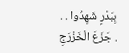بِبَدْرٍ شَهِدُوا . . . جَزَعَ الْخَزْرَجِ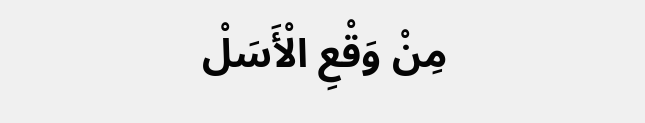مِنْ وَقْعِ الْأَسَلْ